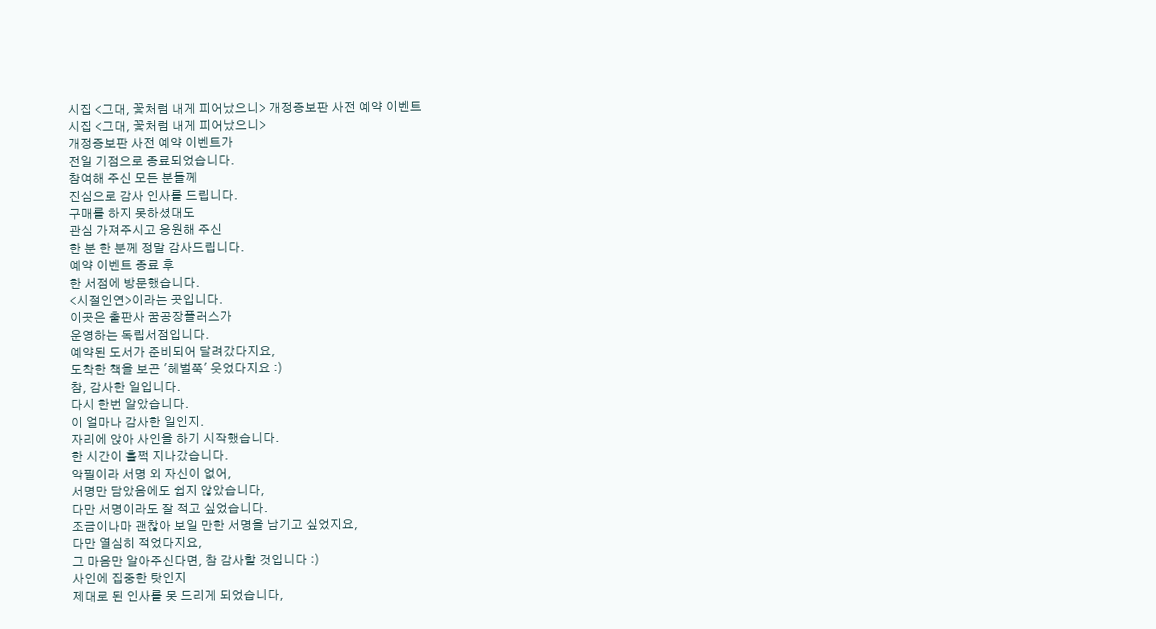시집 <그대, 꽃처럼 내게 피어났으니> 개정증보판 사전 예약 이벤트
시집 <그대, 꽃처럼 내게 피어났으니>
개정증보판 사전 예약 이벤트가
전일 기점으로 종료되었습니다.
참여해 주신 모든 분들께
진심으로 감사 인사를 드립니다.
구매를 하지 못하셨대도
관심 가져주시고 응원해 주신
한 분 한 분께 정말 감사드립니다.
예약 이벤트 종료 후
한 서점에 방문했습니다.
<시절인연>이라는 곳입니다.
이곳은 출판사 꿈공장플러스가
운영하는 독립서점입니다.
예약된 도서가 준비되어 달려갔다지요,
도착한 책을 보곤 '헤벌쭉' 웃었다지요 :)
참, 감사한 일입니다.
다시 한번 알았습니다.
이 얼마나 감사한 일인지.
자리에 앉아 사인을 하기 시작했습니다.
한 시간이 훌쩍 지나갔습니다.
악필이라 서명 외 자신이 없어,
서명만 담았음에도 쉽지 않았습니다,
다만 서명이라도 잘 적고 싶었습니다.
조금이나마 괜찮아 보일 만한 서명을 남기고 싶었지요,
다만 열심히 적었다지요,
그 마음만 알아주신다면, 참 감사할 것입니다 :)
사인에 집중한 탓인지
제대로 된 인사를 못 드리게 되었습니다,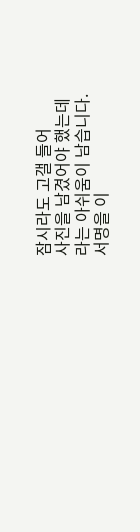잠시라도 고갤 들어
사진을 남겼어야 했는데
라는 아쉬움이 남습니다.
서명을 이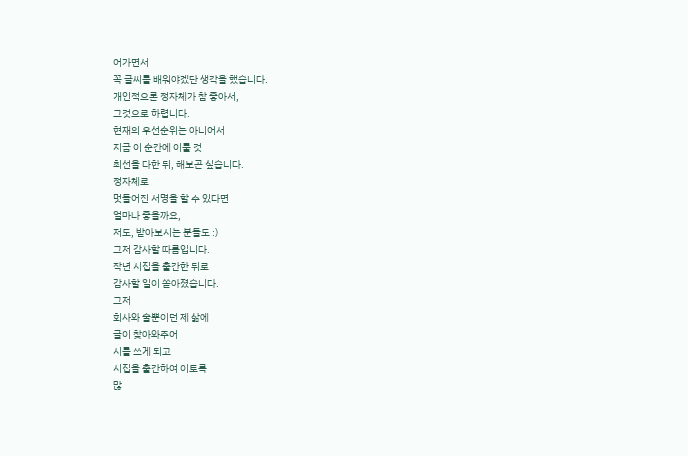어가면서
꼭 글씨를 배워야겠단 생각을 했습니다.
개인적으론 정자체가 참 좋아서,
그것으로 하렵니다.
현재의 우선순위는 아니어서
지금 이 순간에 이룰 것
최선을 다한 뒤, 해보곤 싶습니다.
정자체로
멋들어진 서명을 할 수 있다면
얼마나 좋을까요,
저도, 받아보시는 분들도 :)
그저 감사할 따름입니다.
작년 시집을 출간한 뒤로
감사할 일이 쏟아졌습니다.
그저
회사와 술뿐이던 제 삶에
글이 찾아와주어
시를 쓰게 되고
시집을 출간하여 이토록
많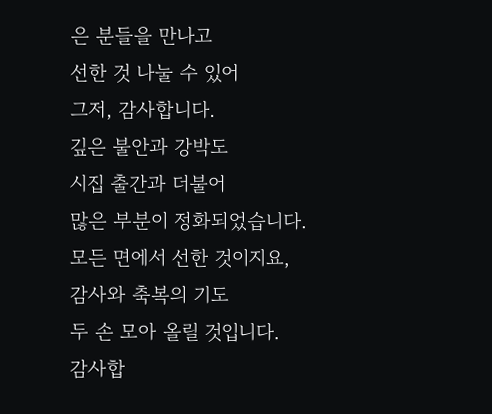은 분들을 만나고
선한 것 나눌 수 있어
그저, 감사합니다.
깊은 불안과 강박도
시집 출간과 더불어
많은 부분이 정화되었습니다.
모든 면에서 선한 것이지요,
감사와 축복의 기도
두 손 모아 올릴 것입니다.
감사합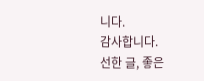니다.
감사합니다.
선한 글, 좋은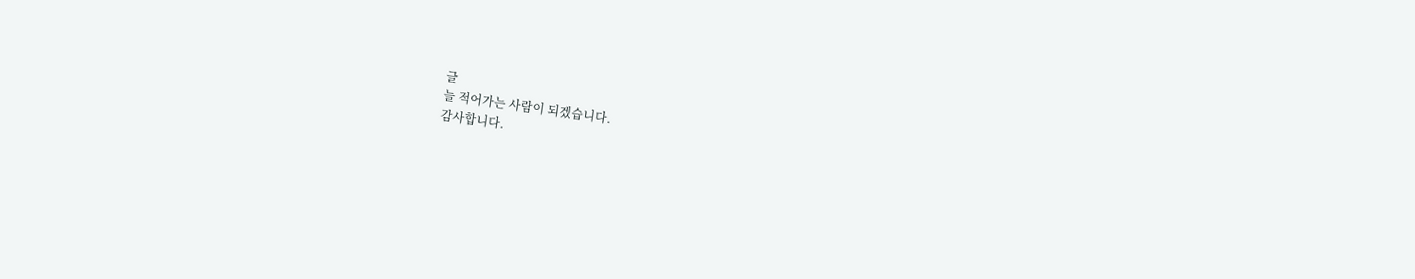글
늘 적어가는 사람이 되겠습니다.
감사합니다.